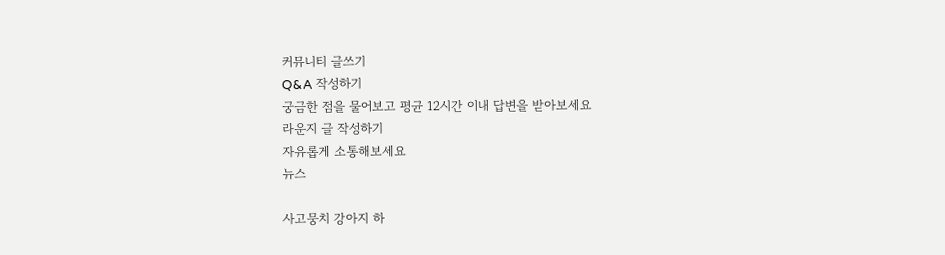커뮤니티 글쓰기
Q&A 작성하기
궁금한 점을 물어보고 평균 12시간 이내 답변을 받아보세요
라운지 글 작성하기
자유롭게 소통해보세요
뉴스

사고뭉치 강아지 하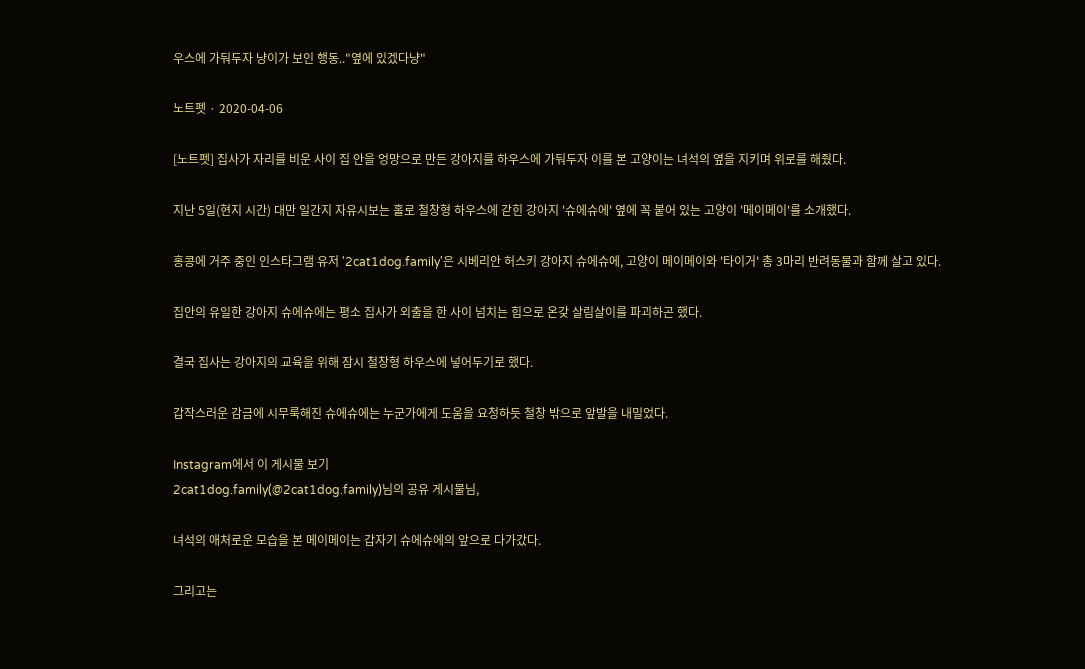우스에 가둬두자 냥이가 보인 행동.."옆에 있겠다냥"

노트펫 · 2020-04-06

[노트펫] 집사가 자리를 비운 사이 집 안을 엉망으로 만든 강아지를 하우스에 가둬두자 이를 본 고양이는 녀석의 옆을 지키며 위로를 해줬다.

지난 5일(현지 시간) 대만 일간지 자유시보는 홀로 철창형 하우스에 갇힌 강아지 '슈에슈에' 옆에 꼭 붙어 있는 고양이 '메이메이'를 소개했다.

홍콩에 거주 중인 인스타그램 유저 '2cat1dog.family'은 시베리안 허스키 강아지 슈에슈에, 고양이 메이메이와 '타이거' 총 3마리 반려동물과 함께 살고 있다.

집안의 유일한 강아지 슈에슈에는 평소 집사가 외출을 한 사이 넘치는 힘으로 온갖 살림살이를 파괴하곤 했다.

결국 집사는 강아지의 교육을 위해 잠시 철창형 하우스에 넣어두기로 했다.

갑작스러운 감금에 시무룩해진 슈에슈에는 누군가에게 도움을 요청하듯 철창 밖으로 앞발을 내밀었다.

Instagram에서 이 게시물 보기
2cat1dog.family(@2cat1dog.family)님의 공유 게시물님,

녀석의 애처로운 모습을 본 메이메이는 갑자기 슈에슈에의 앞으로 다가갔다.

그리고는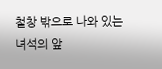철창 밖으로 나와 있는 녀석의 앞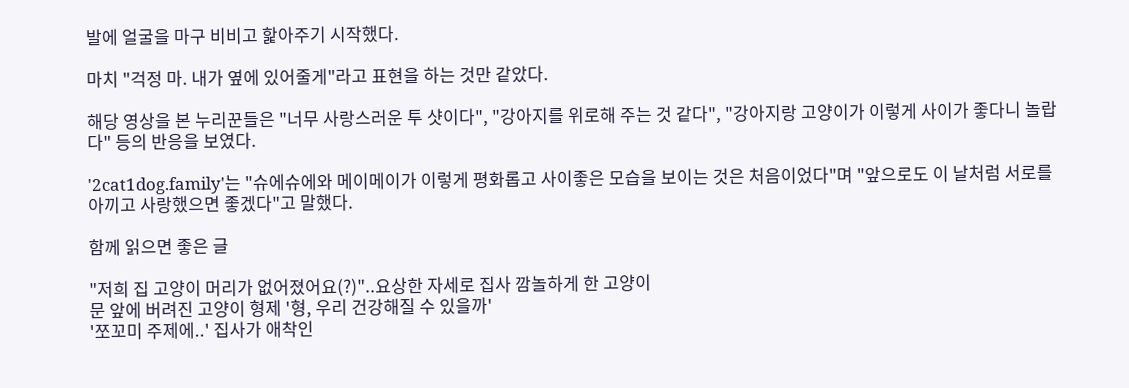발에 얼굴을 마구 비비고 핥아주기 시작했다.

마치 "걱정 마. 내가 옆에 있어줄게"라고 표현을 하는 것만 같았다.

해당 영상을 본 누리꾼들은 "너무 사랑스러운 투 샷이다", "강아지를 위로해 주는 것 같다", "강아지랑 고양이가 이렇게 사이가 좋다니 놀랍다" 등의 반응을 보였다.

'2cat1dog.family'는 "슈에슈에와 메이메이가 이렇게 평화롭고 사이좋은 모습을 보이는 것은 처음이었다"며 "앞으로도 이 날처럼 서로를 아끼고 사랑했으면 좋겠다"고 말했다.

함께 읽으면 좋은 글

"저희 집 고양이 머리가 없어졌어요(?)"..요상한 자세로 집사 깜놀하게 한 고양이
문 앞에 버려진 고양이 형제 '형, 우리 건강해질 수 있을까'
'쪼꼬미 주제에..' 집사가 애착인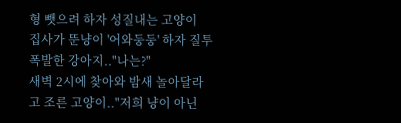형 뺏으려 하자 성질내는 고양이
집사가 뚠냥이 '어와둥둥' 하자 질투 폭발한 강아지.."나는?"
새벽 2시에 찾아와 밤새 놀아달라고 조른 고양이.."저희 냥이 아닌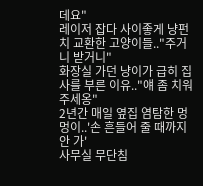데요"
레이저 잡다 사이좋게 냥펀치 교환한 고양이들.."주거니 받거니"
화장실 가던 냥이가 급히 집사를 부른 이유.."얘 좀 치워주세옹"
2년간 매일 옆집 염탐한 멍멍이..'손 흔들어 줄 때까지 안 가'
사무실 무단침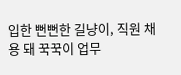입한 뻔뻔한 길냥이, 직원 채용 돼 꾹꾹이 업무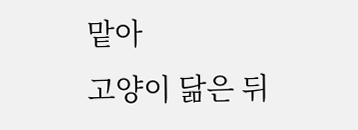맡아
고양이 닮은 뒤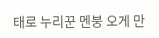태로 누리꾼 멘붕 오게 만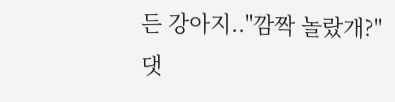든 강아지.."깜짝 놀랐개?"
댓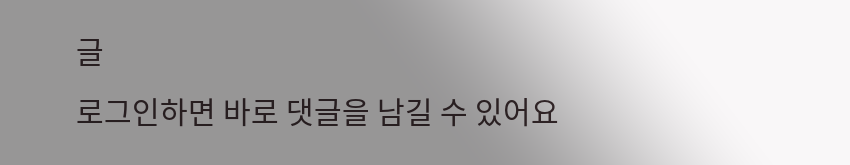글
로그인하면 바로 댓글을 남길 수 있어요